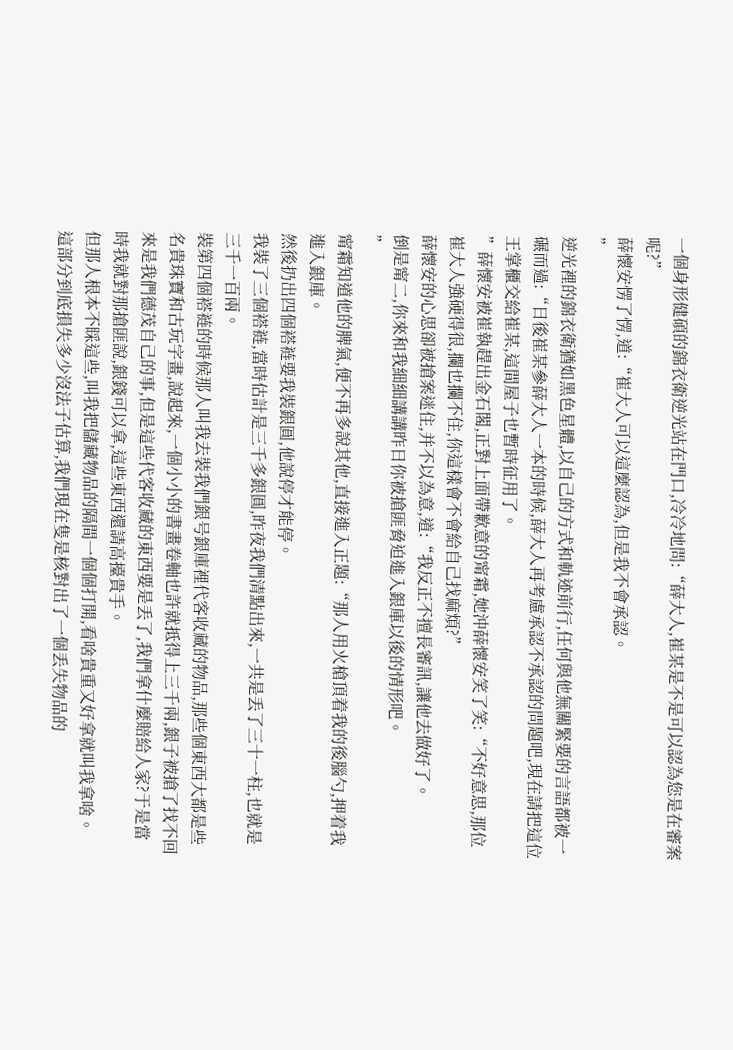一個身形健碩的錦衣衛逆光站在門口,冷冷地問:“薛大人,崔某是不是可以認為您是在審案呢?”
薛懷安愣了愣,道:“崔大人可以這麼認為,但是我不會承認。
”
逆光裡的錦衣衛猶如黑色星體,以自己的方式和軌迹前行,任何與他無關緊要的言語都被一碾而過:“日後崔某參薛大人一本的時候,薛大人再考慮承認不承認的問題吧,現在請把這位王掌櫃交給崔某,這間屋子也暫時征用了。
”薛懷安被崔執趕出金石閣,正對上面帶歉意的甯霜,她沖薛懷安笑了笑:“不好意思,那位崔大人強硬得很,攔也攔不住,你這樣會不會給自己找麻煩?”
薛懷安的心思卻被搶案迷住,并不以為意,道:“我反正不擅長審訊,讓他去做好了。
倒是甯二,你來和我細細講講昨日你被搶匪脅迫進入銀庫以後的情形吧。
”
甯霜知道他的脾氣,便不再多說其他,直接進入正題:“那人用火槍頂着我的後腦勺,押着我進入銀庫。
然後扔出四個褡裢要我裝銀圓,他說停才能停。
我裝了三個褡裢,當時估計是三千多銀圓,昨夜我們清點出來,一共是丢了三十一柱,也就是三千一百兩。
裝第四個褡裢的時候那人叫我去裝我們銀号銀庫裡代客收藏的物品,那些個東西大都是些名貴珠寶和古玩字畫,說起來,一個小小的書畫卷軸也許就抵得上三千兩,銀子被搶了找不回來是我們德茂自己的事,但是這些代客收藏的東西要是丢了,我們拿什麼賠給人家?于是當時我就對那搶匪說,銀錢可以拿,這些東西還請高擡貴手。
但那人根本不睬這些,叫我把儲藏物品的隔間一個個打開,看啥貴重又好拿就叫我拿啥。
這部分到底損失多少沒法子估算,我們現在隻是核對出了一個丢失物品的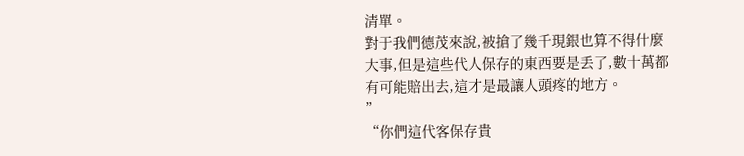清單。
對于我們德茂來說,被搶了幾千現銀也算不得什麼大事,但是這些代人保存的東西要是丢了,數十萬都有可能賠出去,這才是最讓人頭疼的地方。
”
“你們這代客保存貴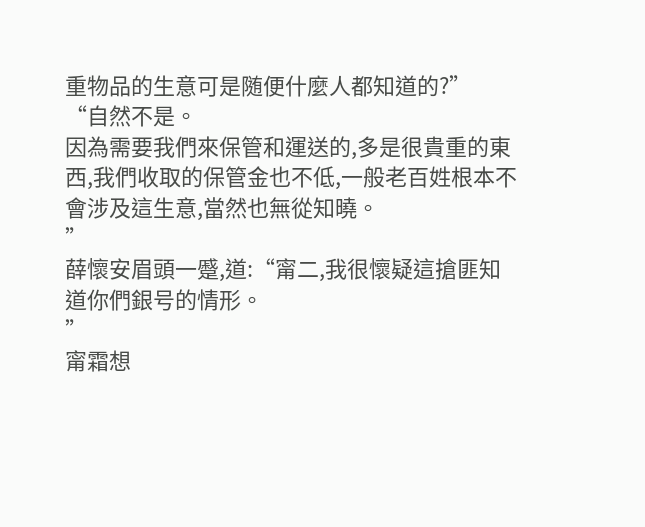重物品的生意可是随便什麼人都知道的?”
“自然不是。
因為需要我們來保管和運送的,多是很貴重的東西,我們收取的保管金也不低,一般老百姓根本不會涉及這生意,當然也無從知曉。
”
薛懷安眉頭一蹙,道:“甯二,我很懷疑這搶匪知道你們銀号的情形。
”
甯霜想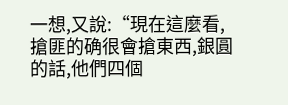一想,又說:“現在這麼看,搶匪的确很會搶東西,銀圓的話,他們四個